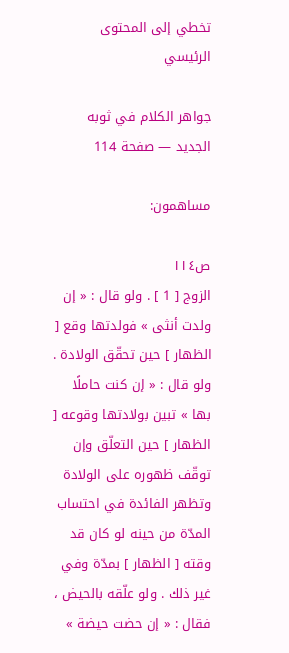تخطي إلى المحتوى الرئيسي

جواهر الكلام في ثوبه الجديد — صفحة 114

مساهمون:

ص١١٤
الزوج [ 1 ] . ولو قال : « إن ولدت أنثى » فولدتها وقع [ الظهار ] حين تحقّق الولادة . ولو قال : « إن كنت حاملًا بها » تبين بولادتها وقوعه [ الظهار ] حين التعلّق وإن توقّف ظهوره على الولادة وتظهر الفائدة في احتساب المدّة من حينه لو كان قد وقته [ الظهار ] بمدّة وفي غير ذلك . ولو علّقه بالحيض ، فقال : « إن حضت حيضة »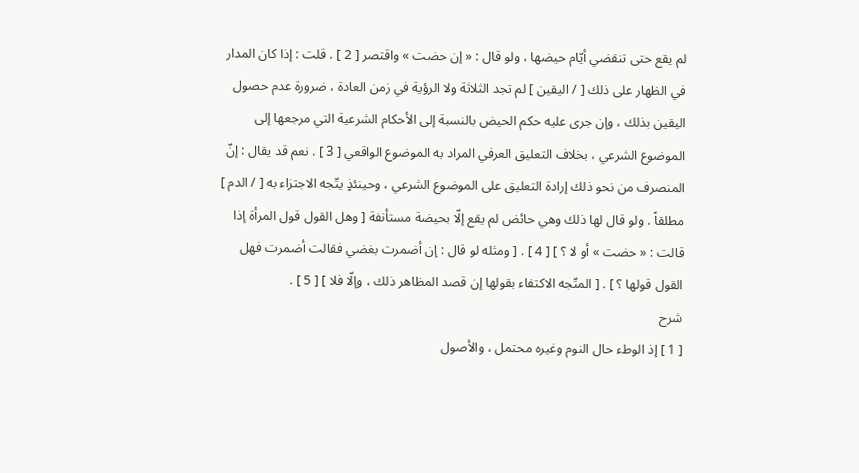لم يقع حتى تنقضي أيّام حيضها ، ولو قال : « إن حضت » واقتصر [ 2 ] . قلت : إذا كان المدار في الظهار على ذلك [ / اليقين ] لم تجد الثلاثة ولا الرؤية في زمن العادة ، ضرورة عدم حصول اليقين بذلك ، وإن جرى عليه حكم الحيض بالنسبة إلى الأحكام الشرعية التي مرجعها إلى الموضوع الشرعي ، بخلاف التعليق العرفي المراد به الموضوع الواقعي [ 3 ] . نعم قد يقال : إنّ المنصرف من نحو ذلك إرادة التعليق على الموضوع الشرعي ، وحينئذٍ يتّجه الاجتزاء به [ / الدم ] مطلقاً . ولو قال لها ذلك وهي حائض لم يقع إلّا بحيضة مستأنفة [ وهل القول قول المرأة إذا قالت : « حضت » أو لا ؟ ] [ 4 ] . [ ومثله لو قال : إن أضمرت بغضي فقالت أضمرت فهل القول قولها ؟ ] . [ المتّجه الاكتفاء بقولها إن قصد المظاهر ذلك ، وإلّا فلا ] [ 5 ] .
شرح
[ 1 ] إذ الوطء حال النوم وغيره محتمل ، والأصول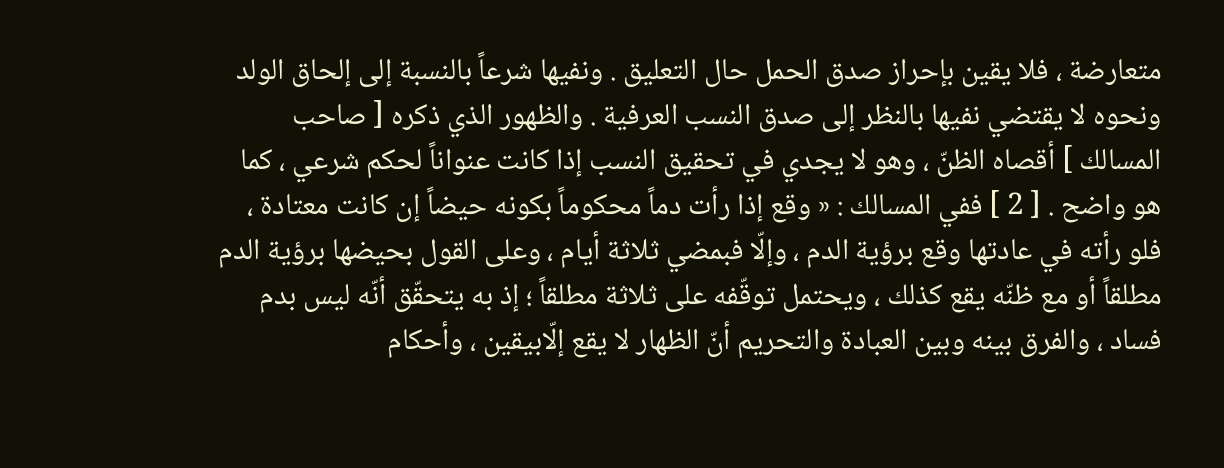متعارضة ، فلا يقين بإحراز صدق الحمل حال التعليق . ونفيها شرعاً بالنسبة إلى إلحاق الولد ونحوه لا يقتضي نفيها بالنظر إلى صدق النسب العرفية . والظهور الذي ذكره [ صاحب المسالك ] أقصاه الظنّ ، وهو لا يجدي في تحقيق النسب إذا كانت عنواناً لحكم شرعي ، كما هو واضح . [ 2 ] ففي المسالك : « وقع إذا رأت دماً محكوماً بكونه حيضاً إن كانت معتادة ، فلو رأته في عادتها وقع برؤية الدم ، وإلّا فبمضي ثلاثة أيام ، وعلى القول بحيضها برؤية الدم مطلقاً أو مع ظنّه يقع كذلك ، ويحتمل توقّفه على ثلاثة مطلقاً ؛ إذ به يتحقّق أنّه ليس بدم فساد ، والفرق بينه وبين العبادة والتحريم أنّ الظهار لا يقع إلّابيقين ، وأحكام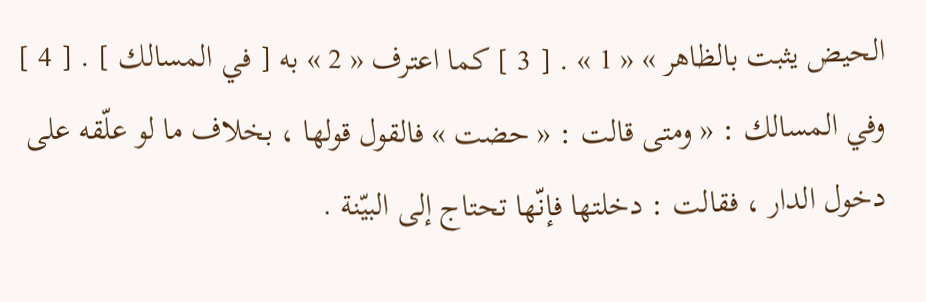الحيض يثبت بالظاهر » « 1 » . [ 3 ] كما اعترف « 2 » به [ في المسالك ] . [ 4 ] وفي المسالك : « ومتى قالت : « حضت » فالقول قولها ، بخلاف ما لو علّقه على دخول الدار ، فقالت : دخلتها فإنّها تحتاج إلى البيّنة .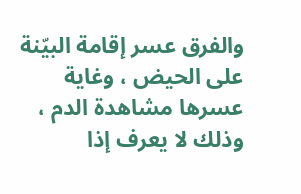والفرق عسر إقامة البيّنة على الحيض ، وغاية عسرها مشاهدة الدم ، وذلك لا يعرف إذا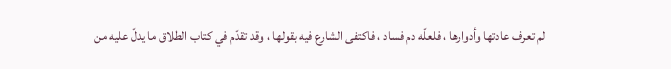لم تعرف عادتها وأدوارها ، فلعلّه دم فساد ، فاكتفى الشارع فيه بقولها ، وقد تقدّم في كتاب الطلاق ما يدلّ عليه من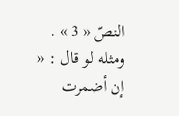النصّ « 3 » . ومثله لو قال : « إن أضمرت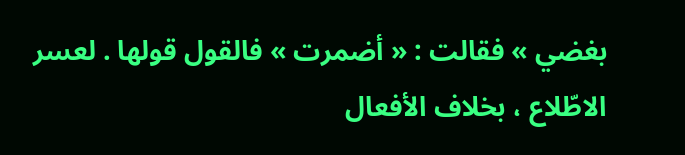بغضي » فقالت : « أضمرت » فالقول قولها . لعسر الاطّلاع ، بخلاف الأفعال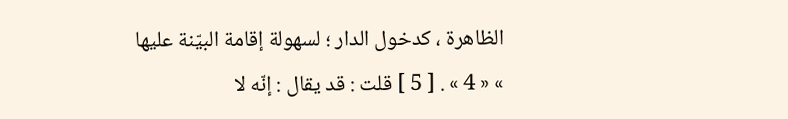الظاهرة ، كدخول الدار ؛ لسهولة إقامة البيّنة عليها » « 4 » . [ 5 ] قلت : قد يقال : إنّه لا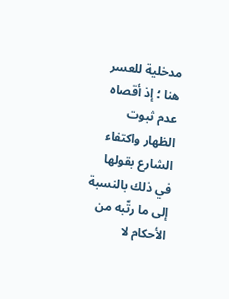مدخلية للعسر هنا ؛ إذ أقصاه عدم ثبوت الظهار واكتفاء الشارع بقولها في ذلك بالنسبة إلى ما رتّبه من الأحكام لا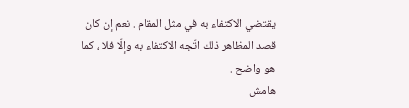يقتضي الاكتفاء به في مثل المقام . نعم إن كان قصد المظاهر ذلك اتّجه الاكتفاء به وإلّا فلا ، كما هو واضح .
هامش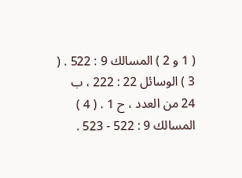( 1 و 2 ) المسالك 9 : 522 . ( 3 ) الوسائل 22 : 222 ، ب 24 من العدد ، ح 1 . ( 4 ) المسالك 9 : 522 - 523 .